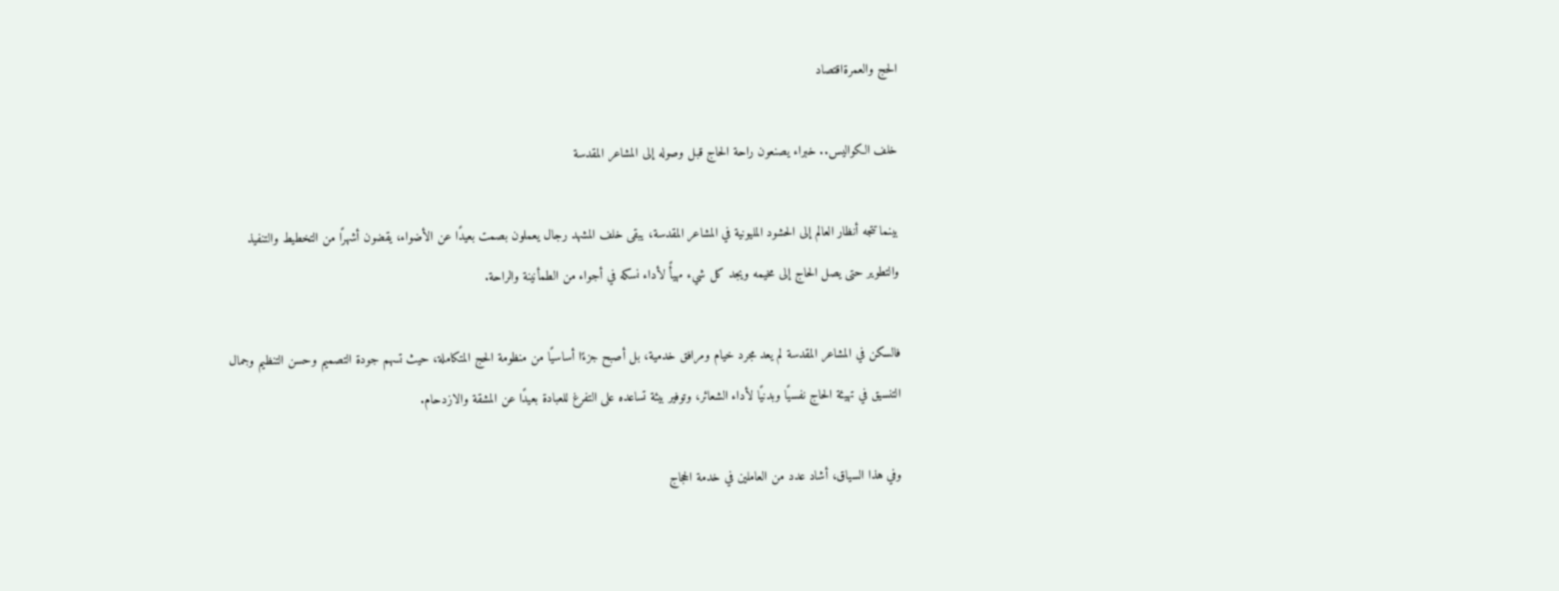الحج والعمرةاقتصاد

خلف الكواليس.. خبراء يصنعون راحة الحاج قبل وصوله إلى المشاعر المقدسة

بينما تتجه أنظار العالم إلى الحشود المليونية في المشاعر المقدسة، يبقى خلف المشهد رجال يعملون بصمت بعيدًا عن الأضواء، يقضون أشهرًا من التخطيط والتنفيذ والتطوير حتى يصل الحاج إلى مخيمه ويجد كل شيء مهيأً لأداء نسكه في أجواء من الطمأنينة والراحة.

فالسكن في المشاعر المقدسة لم يعد مجرد خيام ومرافق خدمية، بل أصبح جزءًا أساسيًا من منظومة الحج المتكاملة، حيث تسهم جودة التصميم وحسن التنظيم وجمال التنسيق في تهيئة الحاج نفسيًا وبدنيًا لأداء الشعائر، وتوفير بيئة تساعده على التفرغ للعبادة بعيدًا عن المشقة والازدحام.

وفي هذا السياق، أشاد عدد من العاملين في خدمة الحجاج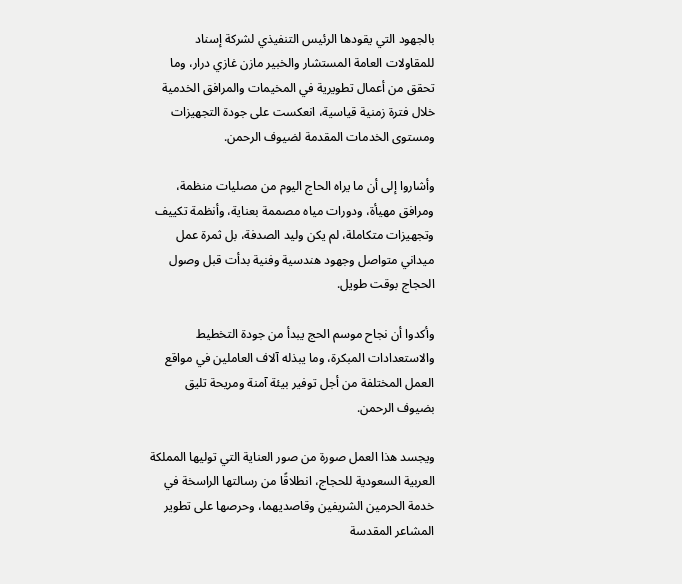بالجهود التي يقودها الرئيس التنفيذي لشركة إسناد للمقاولات العامة المستشار والخبير مازن غازي درار، وما تحقق من أعمال تطويرية في المخيمات والمرافق الخدمية خلال فترة زمنية قياسية، انعكست على جودة التجهيزات ومستوى الخدمات المقدمة لضيوف الرحمن.

وأشاروا إلى أن ما يراه الحاج اليوم من مصليات منظمة، ومرافق مهيأة، ودورات مياه مصممة بعناية، وأنظمة تكييف وتجهيزات متكاملة، لم يكن وليد الصدفة، بل ثمرة عمل ميداني متواصل وجهود هندسية وفنية بدأت قبل وصول الحجاج بوقت طويل.

وأكدوا أن نجاح موسم الحج يبدأ من جودة التخطيط والاستعدادات المبكرة، وما يبذله آلاف العاملين في مواقع العمل المختلفة من أجل توفير بيئة آمنة ومريحة تليق بضيوف الرحمن.

ويجسد هذا العمل صورة من صور العناية التي توليها المملكة العربية السعودية للحجاج، انطلاقًا من رسالتها الراسخة في خدمة الحرمين الشريفين وقاصديهما، وحرصها على تطوير المشاعر المقدسة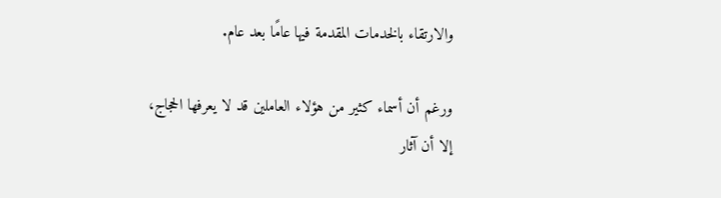والارتقاء بالخدمات المقدمة فيها عامًا بعد عام.

ورغم أن أسماء كثير من هؤلاء العاملين قد لا يعرفها الحجاج، إلا أن آثار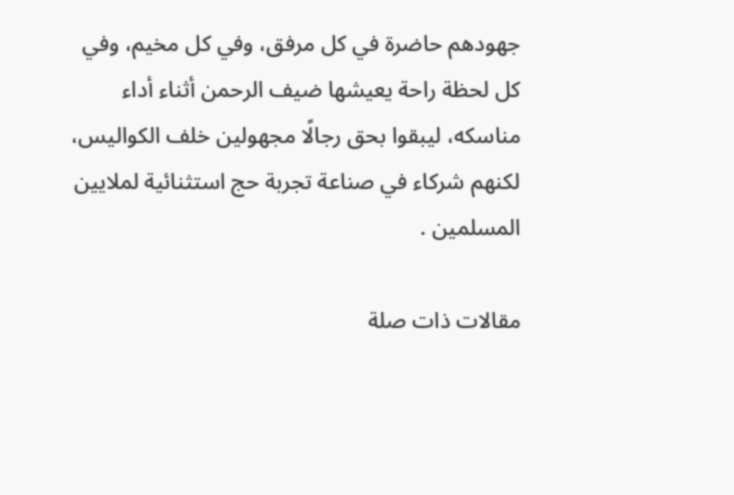جهودهم حاضرة في كل مرفق، وفي كل مخيم، وفي كل لحظة راحة يعيشها ضيف الرحمن أثناء أداء مناسكه، ليبقوا بحق رجالًا مجهولين خلف الكواليس، لكنهم شركاء في صناعة تجربة حج استثنائية لملايين المسلمين .

مقالات ذات صلة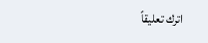اترك تعليقاً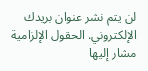لن يتم نشر عنوان بريدك الإلكتروني. الحقول الإلزامية مشار إليها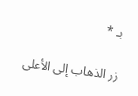بـ *

زر الذهاب إلى الأعلى